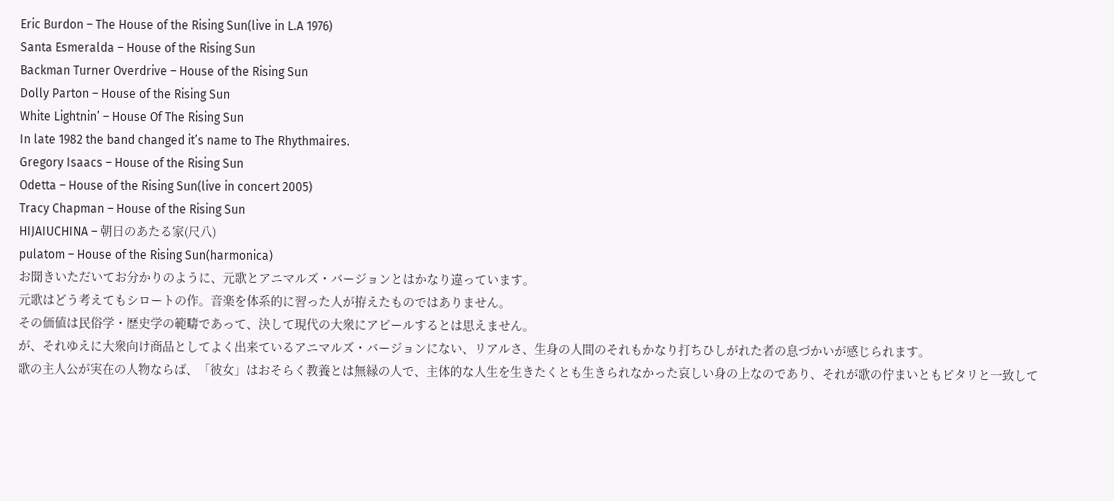Eric Burdon – The House of the Rising Sun(live in L.A 1976)
Santa Esmeralda – House of the Rising Sun
Backman Turner Overdrive – House of the Rising Sun
Dolly Parton – House of the Rising Sun
White Lightnin’ – House Of The Rising Sun
In late 1982 the band changed it’s name to The Rhythmaires.
Gregory Isaacs – House of the Rising Sun
Odetta – House of the Rising Sun(live in concert 2005)
Tracy Chapman – House of the Rising Sun
HIJAIUCHINA – 朝日のあたる家(尺八)
pulatom – House of the Rising Sun(harmonica)
お聞きいただいてお分かりのように、元歌とアニマルズ・バージョンとはかなり違っています。
元歌はどう考えてもシロートの作。音楽を体系的に習った人が拵えたものではありません。
その価値は民俗学・歴史学の範疇であって、決して現代の大衆にアピールするとは思えません。
が、それゆえに大衆向け商品としてよく出来ているアニマルズ・バージョンにない、リアルさ、生身の人間のそれもかなり打ちひしがれた者の息づかいが感じられます。
歌の主人公が実在の人物ならば、「彼女」はおそらく教養とは無縁の人で、主体的な人生を生きたくとも生きられなかった哀しい身の上なのであり、それが歌の佇まいともピタリと一致して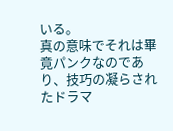いる。
真の意味でそれは畢竟パンクなのであり、技巧の凝らされたドラマ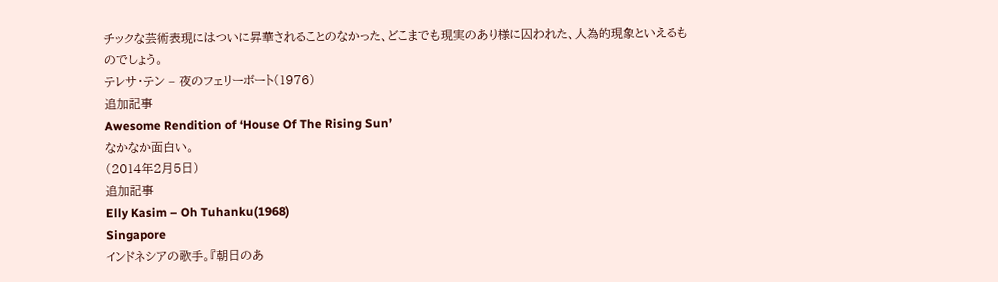チックな芸術表現にはついに昇華されることのなかった、どこまでも現実のあり様に囚われた、人為的現象といえるものでしょう。
テレサ・テン – 夜のフェリーボート(1976)
追加記事
Awesome Rendition of ‘House Of The Rising Sun’
なかなか面白い。
(2014年2月5日)
追加記事
Elly Kasim – Oh Tuhanku(1968)
Singapore
インドネシアの歌手。『朝日のあ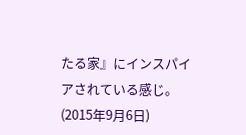たる家』にインスパイアされている感じ。
(2015年9月6日)